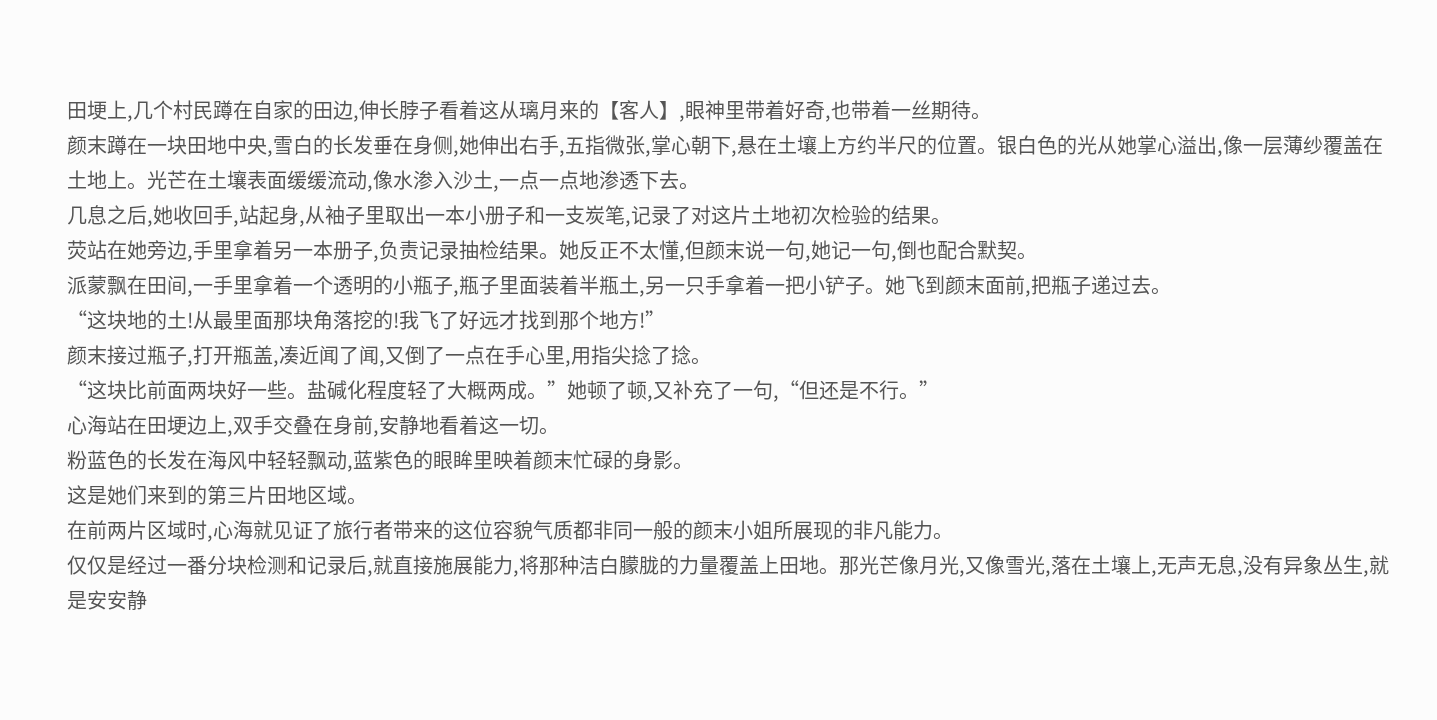田埂上,几个村民蹲在自家的田边,伸长脖子看着这从璃月来的【客人】,眼神里带着好奇,也带着一丝期待。
颜末蹲在一块田地中央,雪白的长发垂在身侧,她伸出右手,五指微张,掌心朝下,悬在土壤上方约半尺的位置。银白色的光从她掌心溢出,像一层薄纱覆盖在土地上。光芒在土壤表面缓缓流动,像水渗入沙土,一点一点地渗透下去。
几息之后,她收回手,站起身,从袖子里取出一本小册子和一支炭笔,记录了对这片土地初次检验的结果。
荧站在她旁边,手里拿着另一本册子,负责记录抽检结果。她反正不太懂,但颜末说一句,她记一句,倒也配合默契。
派蒙飘在田间,一手里拿着一个透明的小瓶子,瓶子里面装着半瓶土,另一只手拿着一把小铲子。她飞到颜末面前,把瓶子递过去。
“这块地的土!从最里面那块角落挖的!我飞了好远才找到那个地方!”
颜末接过瓶子,打开瓶盖,凑近闻了闻,又倒了一点在手心里,用指尖捻了捻。
“这块比前面两块好一些。盐碱化程度轻了大概两成。”她顿了顿,又补充了一句,“但还是不行。”
心海站在田埂边上,双手交叠在身前,安静地看着这一切。
粉蓝色的长发在海风中轻轻飘动,蓝紫色的眼眸里映着颜末忙碌的身影。
这是她们来到的第三片田地区域。
在前两片区域时,心海就见证了旅行者带来的这位容貌气质都非同一般的颜末小姐所展现的非凡能力。
仅仅是经过一番分块检测和记录后,就直接施展能力,将那种洁白朦胧的力量覆盖上田地。那光芒像月光,又像雪光,落在土壤上,无声无息,没有异象丛生,就是安安静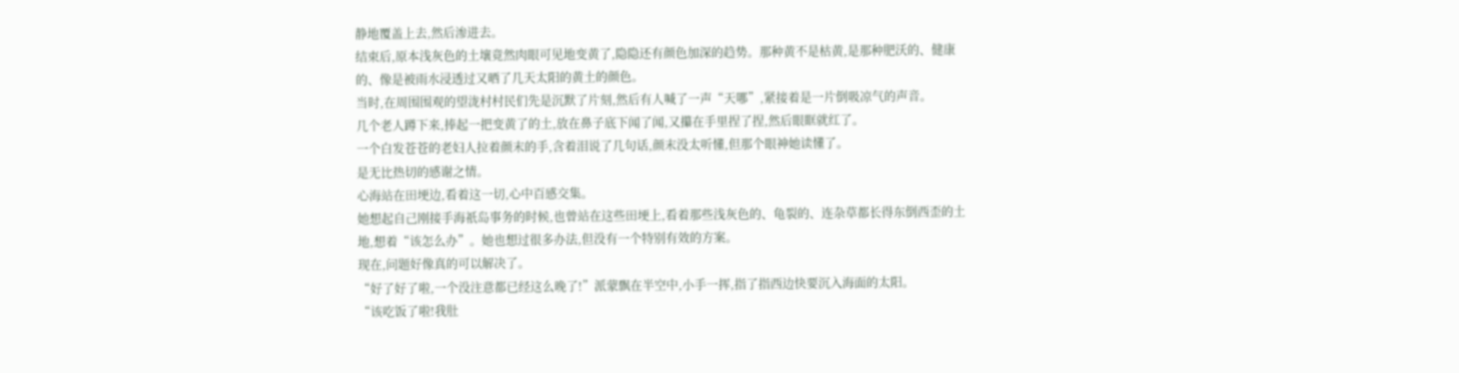静地覆盖上去,然后渗进去。
结束后,原本浅灰色的土壤竟然肉眼可见地变黄了,隐隐还有颜色加深的趋势。那种黄不是枯黄,是那种肥沃的、健康的、像是被雨水浸透过又晒了几天太阳的黄土的颜色。
当时,在周围围观的望泷村村民们先是沉默了片刻,然后有人喊了一声“天哪”,紧接着是一片倒吸凉气的声音。
几个老人蹲下来,捧起一把变黄了的土,放在鼻子底下闻了闻,又攥在手里捏了捏,然后眼眶就红了。
一个白发苍苍的老妇人拉着颜末的手,含着泪说了几句话,颜末没太听懂,但那个眼神她读懂了。
是无比热切的感谢之情。
心海站在田埂边,看着这一切,心中百感交集。
她想起自己刚接手海祇岛事务的时候,也曾站在这些田埂上,看着那些浅灰色的、龟裂的、连杂草都长得东倒西歪的土地,想着“该怎么办”。她也想过很多办法,但没有一个特别有效的方案。
现在,问题好像真的可以解决了。
“好了好了啦,一个没注意都已经这么晚了!”派蒙飘在半空中,小手一挥,指了指西边快要沉入海面的太阳。
“该吃饭了啦!我肚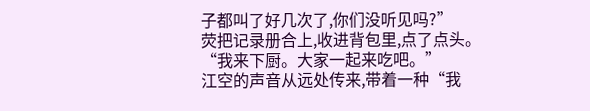子都叫了好几次了,你们没听见吗?”
荧把记录册合上,收进背包里,点了点头。
“我来下厨。大家一起来吃吧。”
江空的声音从远处传来,带着一种“我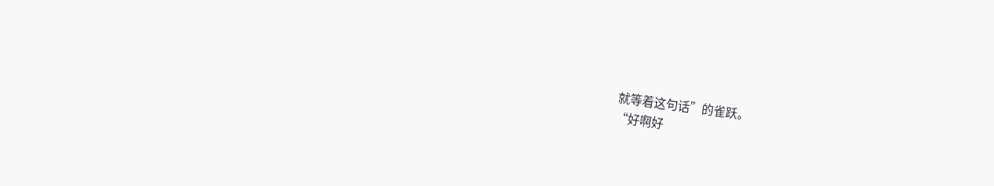就等着这句话”的雀跃。
“好啊好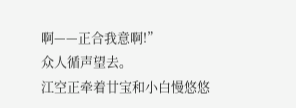啊——正合我意啊!”
众人循声望去。
江空正牵着廿宝和小白慢悠悠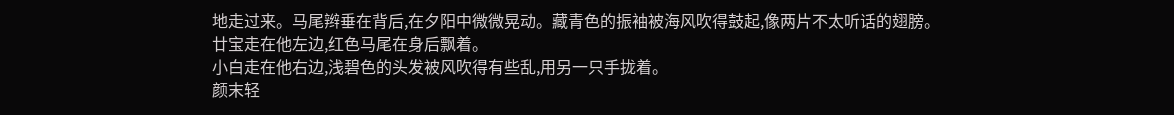地走过来。马尾辫垂在背后,在夕阳中微微晃动。藏青色的振袖被海风吹得鼓起,像两片不太听话的翅膀。
廿宝走在他左边,红色马尾在身后飘着。
小白走在他右边,浅碧色的头发被风吹得有些乱,用另一只手拢着。
颜末轻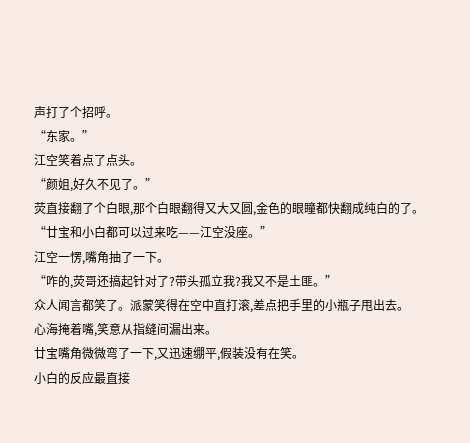声打了个招呼。
“东家。”
江空笑着点了点头。
“颜姐,好久不见了。”
荧直接翻了个白眼,那个白眼翻得又大又圆,金色的眼瞳都快翻成纯白的了。
“廿宝和小白都可以过来吃——江空没座。”
江空一愣,嘴角抽了一下。
“咋的,荧哥还搞起针对了?带头孤立我?我又不是土匪。”
众人闻言都笑了。派蒙笑得在空中直打滚,差点把手里的小瓶子甩出去。
心海掩着嘴,笑意从指缝间漏出来。
廿宝嘴角微微弯了一下,又迅速绷平,假装没有在笑。
小白的反应最直接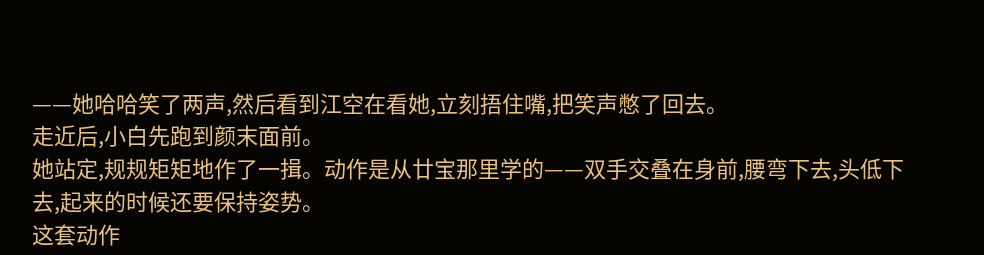——她哈哈笑了两声,然后看到江空在看她,立刻捂住嘴,把笑声憋了回去。
走近后,小白先跑到颜末面前。
她站定,规规矩矩地作了一揖。动作是从廿宝那里学的——双手交叠在身前,腰弯下去,头低下去,起来的时候还要保持姿势。
这套动作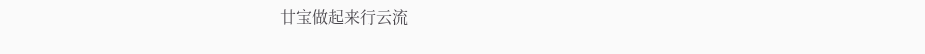廿宝做起来行云流